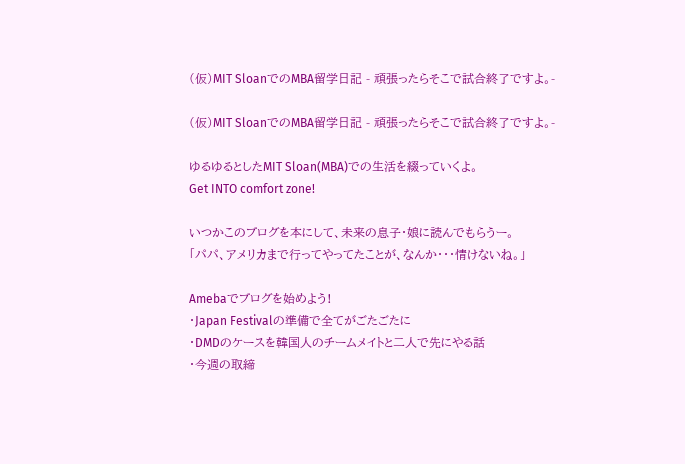(仮)MIT SloanでのMBA留学日記 - 頑張ったらそこで試合終了ですよ。-

(仮)MIT SloanでのMBA留学日記 - 頑張ったらそこで試合終了ですよ。-

ゆるゆるとしたMIT Sloan(MBA)での生活を綴っていくよ。
Get INTO comfort zone!

いつかこのブログを本にして、未来の息子・娘に読んでもらうー。
「パパ、アメリカまで行ってやってたことが、なんか・・・情けないね。」

Amebaでブログを始めよう!
・Japan Festivalの準備で全てがごたごたに
・DMDのケースを韓国人のチームメイトと二人で先にやる話
・今週の取締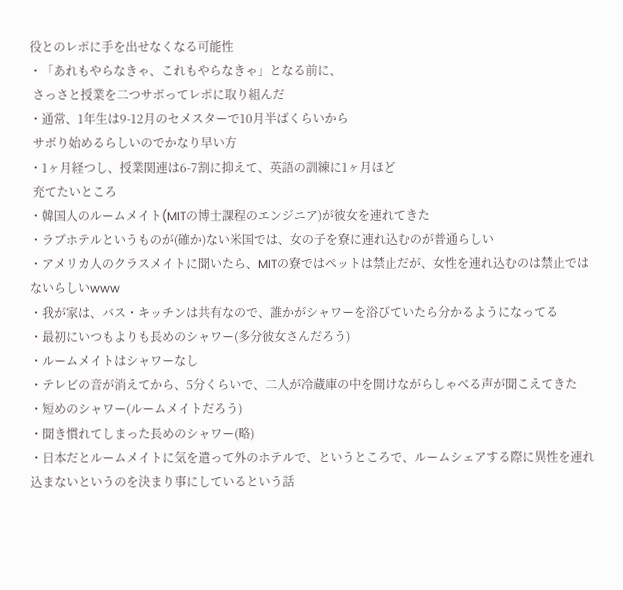役とのレポに手を出せなくなる可能性
・「あれもやらなきゃ、これもやらなきゃ」となる前に、
 さっさと授業を二つサボってレポに取り組んだ
・通常、1年生は9-12月のセメスターで10月半ばくらいから
 サボり始めるらしいのでかなり早い方
・1ヶ月経つし、授業関連は6-7割に抑えて、英語の訓練に1ヶ月ほど
 充てたいところ
・韓国人のルームメイト(MITの博士課程のエンジニア)が彼女を連れてきた
・ラブホテルというものが(確か)ない米国では、女の子を寮に連れ込むのが普通らしい
・アメリカ人のクラスメイトに聞いたら、MITの寮ではペットは禁止だが、女性を連れ込むのは禁止ではないらしいwww
・我が家は、バス・キッチンは共有なので、誰かがシャワーを浴びていたら分かるようになってる
・最初にいつもよりも長めのシャワー(多分彼女さんだろう)
・ルームメイトはシャワーなし
・テレビの音が消えてから、5分くらいで、二人が冷蔵庫の中を開けながらしゃべる声が聞こえてきた
・短めのシャワー(ルームメイトだろう)
・聞き慣れてしまった長めのシャワー(略)
・日本だとルームメイトに気を遣って外のホテルで、というところで、ルームシェアする際に異性を連れ込まないというのを決まり事にしているという話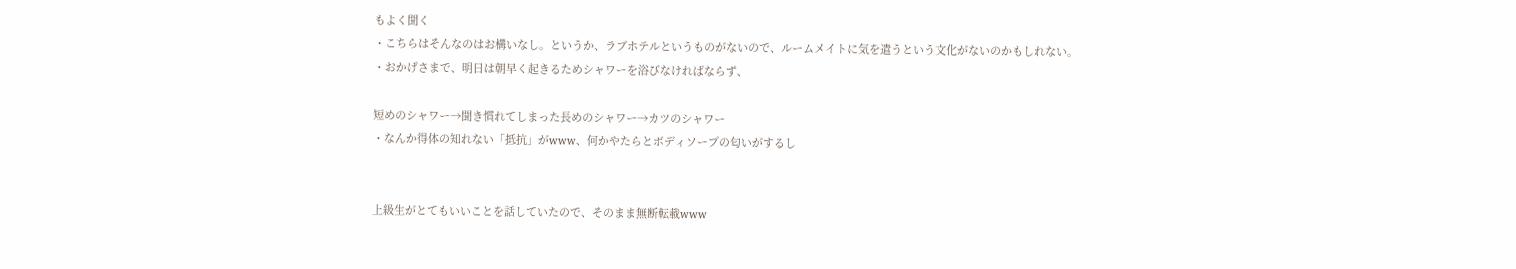もよく聞く
・こちらはそんなのはお構いなし。というか、ラブホテルというものがないので、ルームメイトに気を遣うという文化がないのかもしれない。
・おかげさまで、明日は朝早く起きるためシャワーを浴びなければならず、

短めのシャワー→聞き慣れてしまった長めのシャワー→カツのシャワー
・なんか得体の知れない「抵抗」がwww、何かやたらとボディソープの匂いがするし


上級生がとてもいいことを話していたので、そのまま無断転載www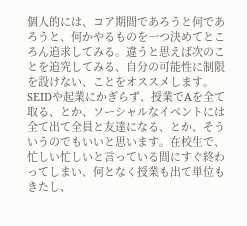個人的には、コア期間であろうと何であろうと、何かやるものを一つ決めてところん追求してみる。違うと思えば次のことを追究してみる、自分の可能性に制限を設けない、ことをオススメします。SEIDや起業にかぎらず、授業でAを全て取る、とか、ソーシャルなイベントには全て出て全員と友達になる、とか、そういうのでもいいと思います。在校生で、忙しい忙しいと言っている間にすぐ終わってしまい、何となく授業も出て単位もきたし、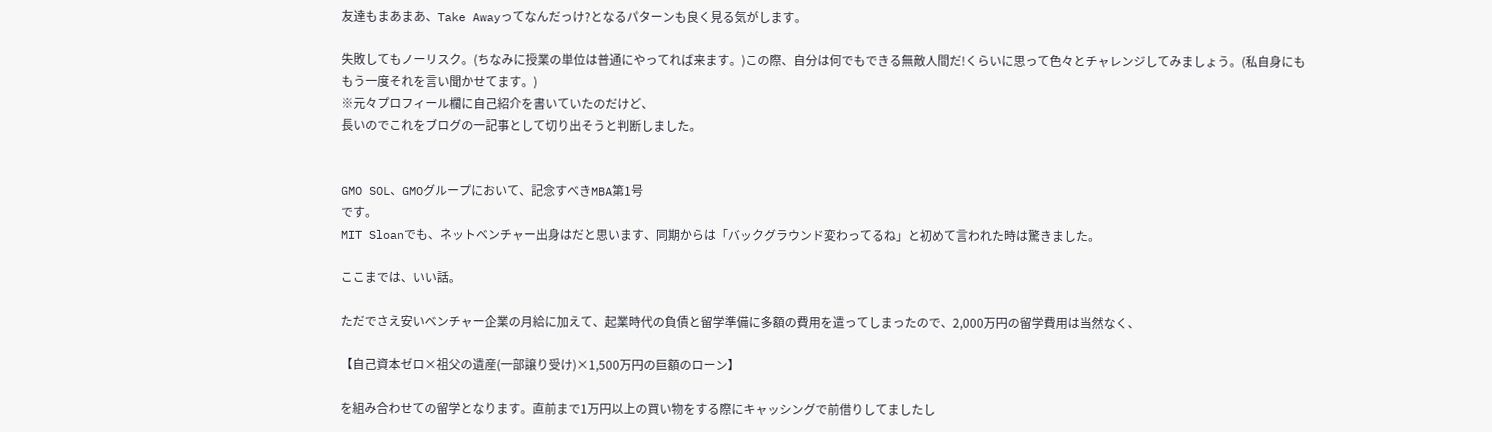友達もまあまあ、Take Awayってなんだっけ?となるパターンも良く見る気がします。

失敗してもノーリスク。(ちなみに授業の単位は普通にやってれば来ます。)この際、自分は何でもできる無敵人間だ!くらいに思って色々とチャレンジしてみましょう。(私自身にももう一度それを言い聞かせてます。)
※元々プロフィール欄に自己紹介を書いていたのだけど、
長いのでこれをブログの一記事として切り出そうと判断しました。


GMO SOL、GMOグループにおいて、記念すべきMBA第1号
です。
MIT Sloanでも、ネットベンチャー出身はだと思います、同期からは「バックグラウンド変わってるね」と初めて言われた時は驚きました。

ここまでは、いい話。

ただでさえ安いベンチャー企業の月給に加えて、起業時代の負債と留学準備に多額の費用を遣ってしまったので、2,000万円の留学費用は当然なく、

【自己資本ゼロ×祖父の遺産(一部譲り受け)×1,500万円の巨額のローン】

を組み合わせての留学となります。直前まで1万円以上の買い物をする際にキャッシングで前借りしてましたし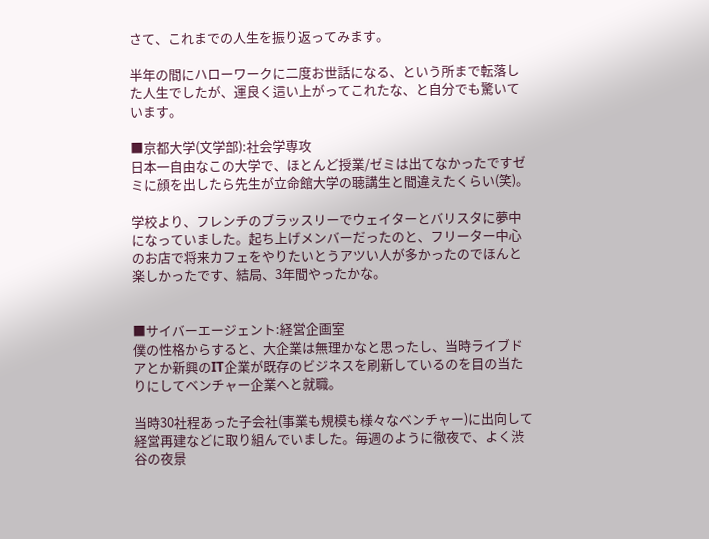さて、これまでの人生を振り返ってみます。

半年の間にハローワークに二度お世話になる、という所まで転落した人生でしたが、運良く這い上がってこれたな、と自分でも驚いています。

■京都大学(文学部):社会学専攻
日本一自由なこの大学で、ほとんど授業/ゼミは出てなかったですゼミに顔を出したら先生が立命館大学の聴講生と間違えたくらい(笑)。

学校より、フレンチのブラッスリーでウェイターとバリスタに夢中になっていました。起ち上げメンバーだったのと、フリーター中心のお店で将来カフェをやりたいとうアツい人が多かったのでほんと楽しかったです、結局、3年間やったかな。


■サイバーエージェント:経営企画室
僕の性格からすると、大企業は無理かなと思ったし、当時ライブドアとか新興のIT企業が既存のビジネスを刷新しているのを目の当たりにしてベンチャー企業へと就職。

当時30社程あった子会社(事業も規模も様々なベンチャー)に出向して経営再建などに取り組んでいました。毎週のように徹夜で、よく渋谷の夜景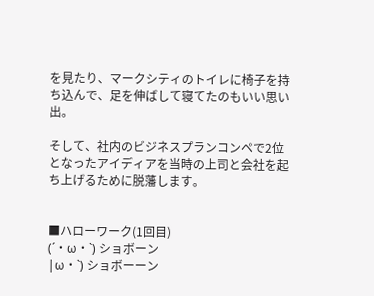を見たり、マークシティのトイレに椅子を持ち込んで、足を伸ばして寝てたのもいい思い出。

そして、社内のビジネスプランコンペで2位となったアイディアを当時の上司と会社を起ち上げるために脱藩します。


■ハローワーク(1回目)
(´・ω・`) ショボーン
|ω・`) ショボーーン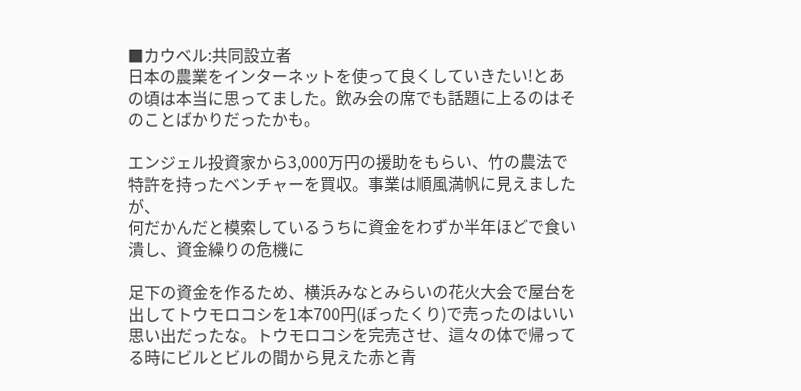■カウベル:共同設立者
日本の農業をインターネットを使って良くしていきたい!とあの頃は本当に思ってました。飲み会の席でも話題に上るのはそのことばかりだったかも。

エンジェル投資家から3,000万円の援助をもらい、竹の農法で特許を持ったベンチャーを買収。事業は順風満帆に見えましたが、
何だかんだと模索しているうちに資金をわずか半年ほどで食い潰し、資金繰りの危機に

足下の資金を作るため、横浜みなとみらいの花火大会で屋台を出してトウモロコシを1本700円(ぼったくり)で売ったのはいい思い出だったな。トウモロコシを完売させ、這々の体で帰ってる時にビルとビルの間から見えた赤と青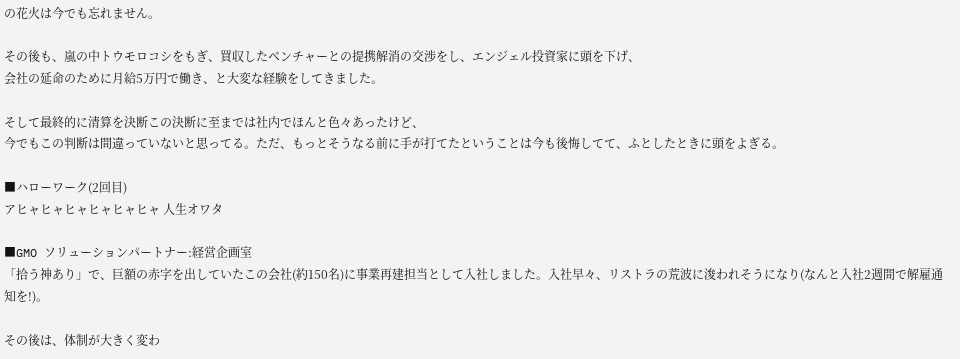の花火は今でも忘れません。

その後も、嵐の中トウモロコシをもぎ、買収したベンチャーとの提携解消の交渉をし、エンジェル投資家に頭を下げ、
会社の延命のために月給5万円で働き、と大変な経験をしてきました。

そして最終的に清算を決断この決断に至までは社内でほんと色々あったけど、
今でもこの判断は間違っていないと思ってる。ただ、もっとそうなる前に手が打てたということは今も後悔してて、ふとしたときに頭をよぎる。

■ハローワーク(2回目)
アヒャヒャヒャヒャヒャヒャ 人生オワタ

■GMO ソリューションパートナー:経営企画室
「拾う神あり」で、巨額の赤字を出していたこの会社(約150名)に事業再建担当として入社しました。入社早々、リストラの荒波に浚われそうになり(なんと入社2週間で解雇通知を!)。

その後は、体制が大きく変わ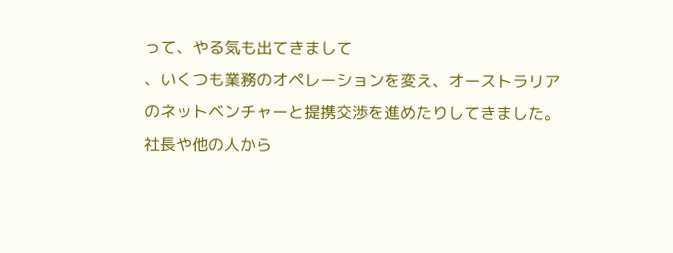って、やる気も出てきまして
、いくつも業務のオペレーションを変え、オーストラリアのネットベンチャーと提携交渉を進めたりしてきました。社長や他の人から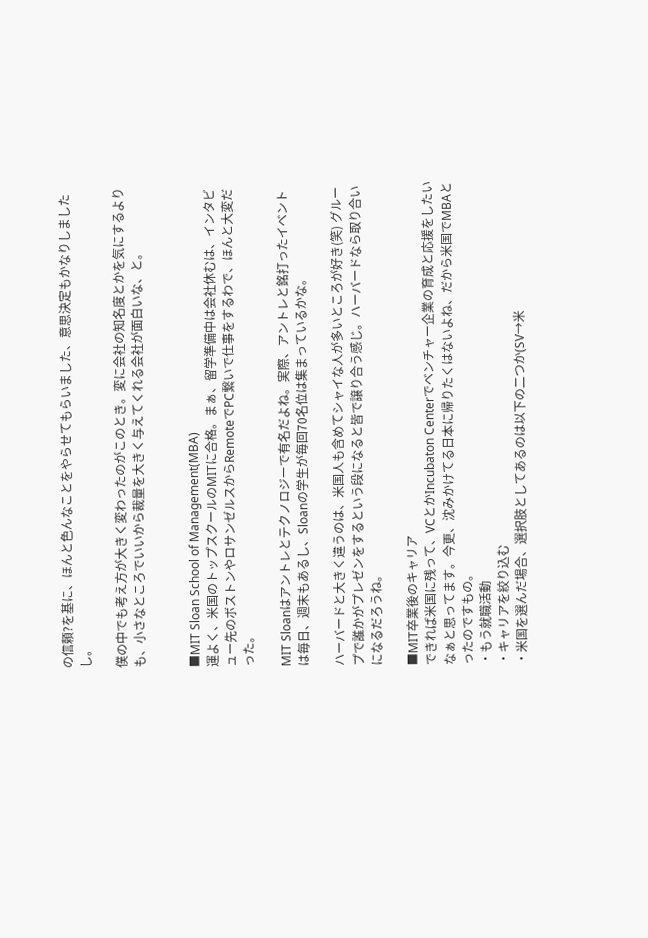の信頼?を基に、ほんと色んなことをやらせてもらいました、意思決定もかなりしましたし。

僕の中でも考え方が大きく変わったのがこのとき。変に会社の知名度とかを気にするよりも、小さなところでいいから裁量を大きく与えてくれる会社が面白いな、と。


■MIT Sloan School of Management(MBA)
運よく、米国のトップスクールのMITに合格。まぁ、留学準備中は会社休むは、インタビュー先のボストンやロサンゼルスからRemoteでPC繋いで仕事をするわで、ほんと大変だった。

MIT Sloanはアントレとテクノロジーで有名だよね。実際、アントレと銘打ったイベントは毎日、週末もあるし、Sloanの学生が毎回70名位は集まっているかな。

ハーバードと大きく違うのは、米国人も含めてシャイな人が多いところが好き(笑) グループで誰かがプレゼンをするという段になると皆で譲り合う感じ。ハーバードなら取り合いになるだろうね。

■MIT卒業後のキャリア
できれば米国に残って、VCとかIncubaton Centerでベンチャー企業の育成と応援をしたいなぁと思ってます。今更、沈みかけてる日本に帰りたくはないよね、だから米国でMBAとったのですもの。
・もう就職活動
・キャリアを絞り込む
・米国を選んだ場合、選択肢としてあるのは以下の二つか(SV→米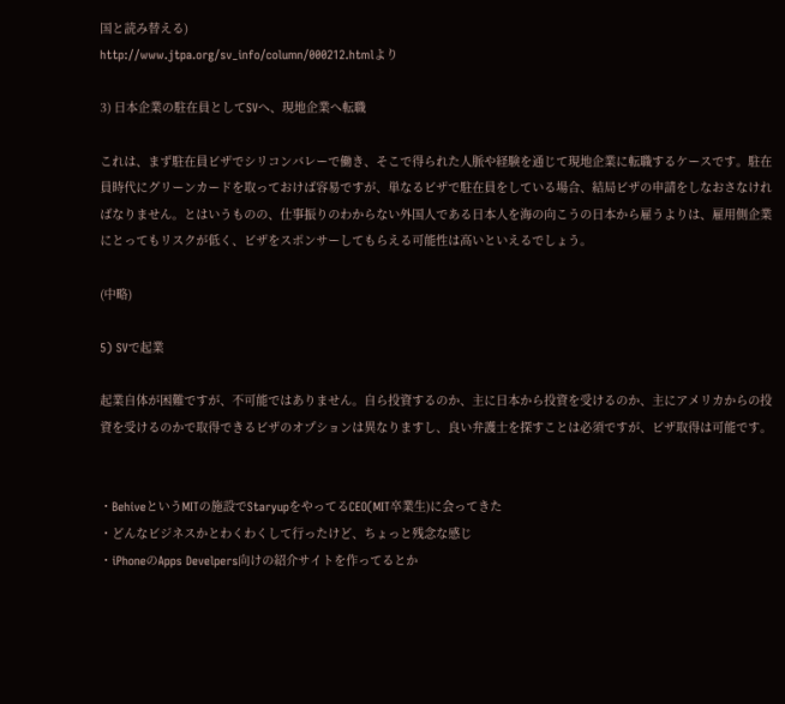国と読み替える)
http://www.jtpa.org/sv_info/column/000212.htmlより

3) 日本企業の駐在員としてSVへ、現地企業へ転職

これは、まず駐在員ビザでシリコンバレーで働き、そこで得られた人脈や経験を通じて現地企業に転職するケースです。駐在員時代にグリーンカードを取っておけば容易ですが、単なるビザで駐在員をしている場合、結局ビザの申請をしなおさなければなりません。とはいうものの、仕事振りのわからない外国人である日本人を海の向こうの日本から雇うよりは、雇用側企業にとってもリスクが低く、ビザをスポンサーしてもらえる可能性は高いといえるでしょう。

(中略)

5) SVで起業

起業自体が困難ですが、不可能ではありません。自ら投資するのか、主に日本から投資を受けるのか、主にアメリカからの投資を受けるのかで取得できるビザのオプションは異なりますし、良い弁護士を探すことは必須ですが、ビザ取得は可能です。


・BehiveというMITの施設でStaryupをやってるCEO(MIT卒業生)に会ってきた
・どんなビジネスかとわくわくして行ったけど、ちょっと残念な感じ
・iPhoneのApps Develpers向けの紹介サイトを作ってるとか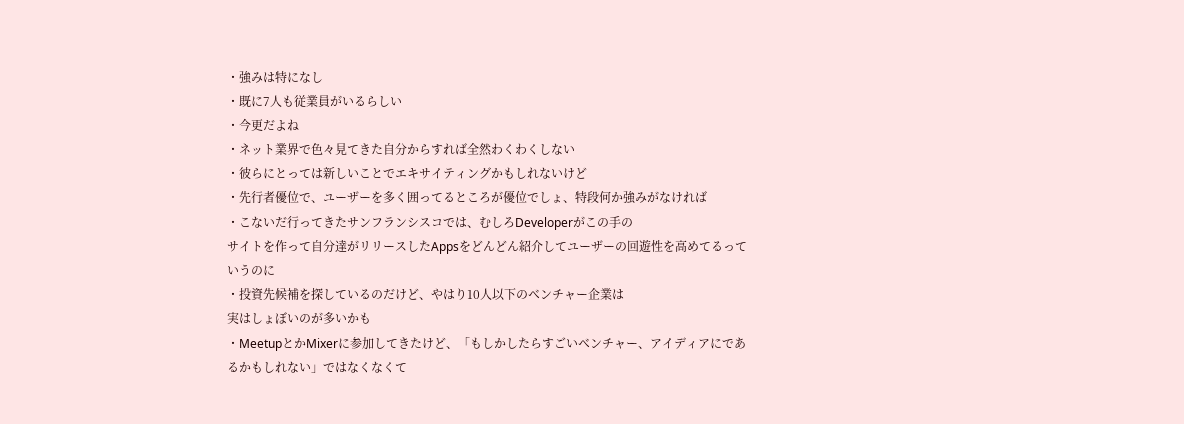・強みは特になし
・既に7人も従業員がいるらしい
・今更だよね
・ネット業界で色々見てきた自分からすれば全然わくわくしない
・彼らにとっては新しいことでエキサイティングかもしれないけど
・先行者優位で、ユーザーを多く囲ってるところが優位でしょ、特段何か強みがなければ
・こないだ行ってきたサンフランシスコでは、むしろDeveloperがこの手の
サイトを作って自分達がリリースしたAppsをどんどん紹介してユーザーの回遊性を高めてるっていうのに
・投資先候補を探しているのだけど、やはり10人以下のベンチャー企業は
実はしょぼいのが多いかも
・MeetupとかMixerに参加してきたけど、「もしかしたらすごいベンチャー、アイディアにであるかもしれない」ではなくなくて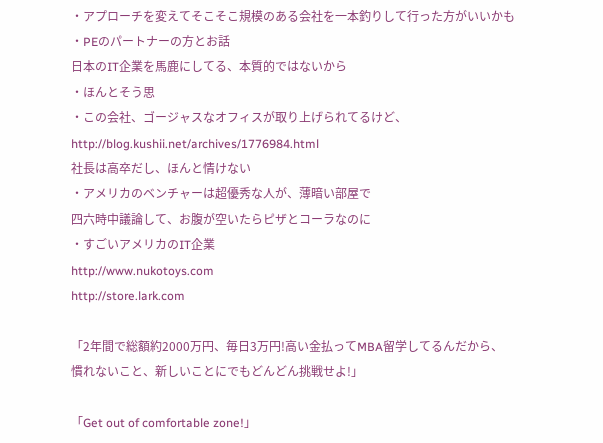・アプローチを変えてそこそこ規模のある会社を一本釣りして行った方がいいかも
・PEのパートナーの方とお話
日本のIT企業を馬鹿にしてる、本質的ではないから
・ほんとそう思
・この会社、ゴージャスなオフィスが取り上げられてるけど、
http://blog.kushii.net/archives/1776984.html
社長は高卒だし、ほんと情けない
・アメリカのベンチャーは超優秀な人が、薄暗い部屋で
四六時中議論して、お腹が空いたらピザとコーラなのに
・すごいアメリカのIT企業
http://www.nukotoys.com
http://store.lark.com

「2年間で総額約2000万円、毎日3万円!高い金払ってMBA留学してるんだから、
慣れないこと、新しいことにでもどんどん挑戦せよ!」

「Get out of comfortable zone!」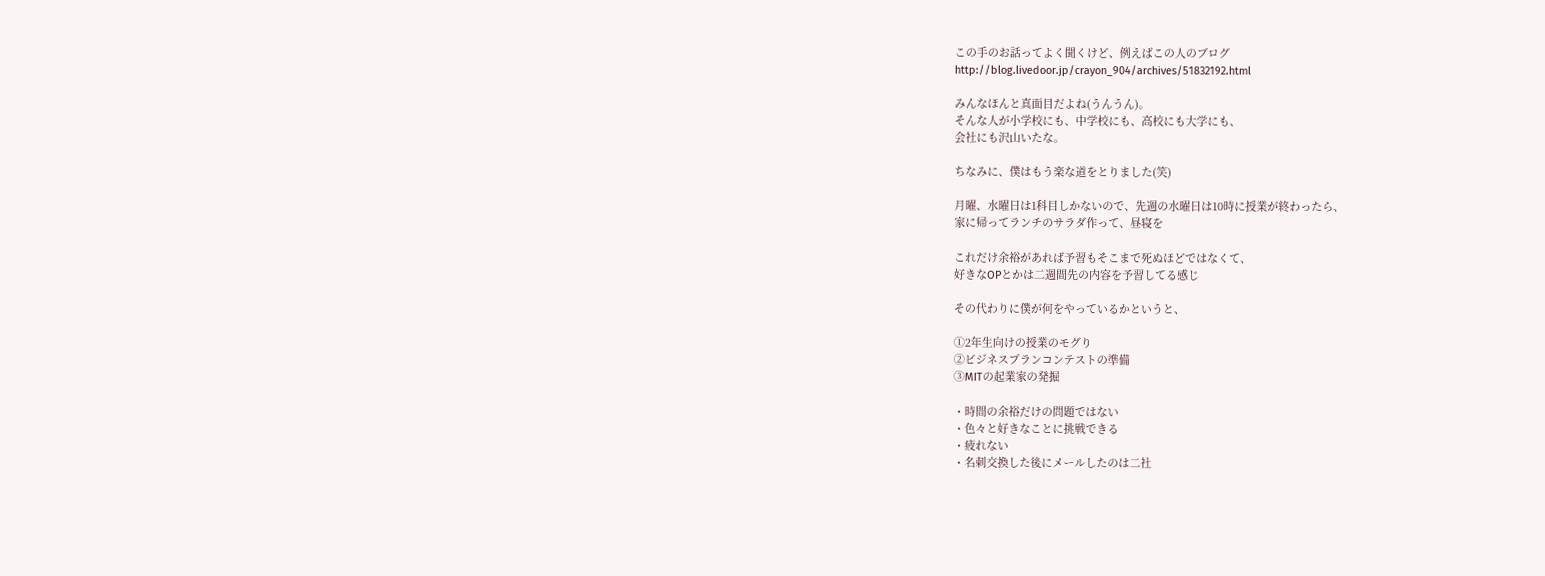この手のお話ってよく聞くけど、例えばこの人のブログ
http://blog.livedoor.jp/crayon_904/archives/51832192.html

みんなほんと真面目だよね(うんうん)。
そんな人が小学校にも、中学校にも、高校にも大学にも、
会社にも沢山いたな。

ちなみに、僕はもう楽な道をとりました(笑)

月曜、水曜日は1科目しかないので、先週の水曜日は10時に授業が終わったら、
家に帰ってランチのサラダ作って、昼寝を

これだけ余裕があれば予習もそこまで死ぬほどではなくて、
好きなOPとかは二週間先の内容を予習してる感じ

その代わりに僕が何をやっているかというと、

①2年生向けの授業のモグり
②ビジネスプランコンテストの準備
③MITの起業家の発掘

・時間の余裕だけの問題ではない
・色々と好きなことに挑戦できる
・疲れない
・名刺交換した後にメールしたのは二社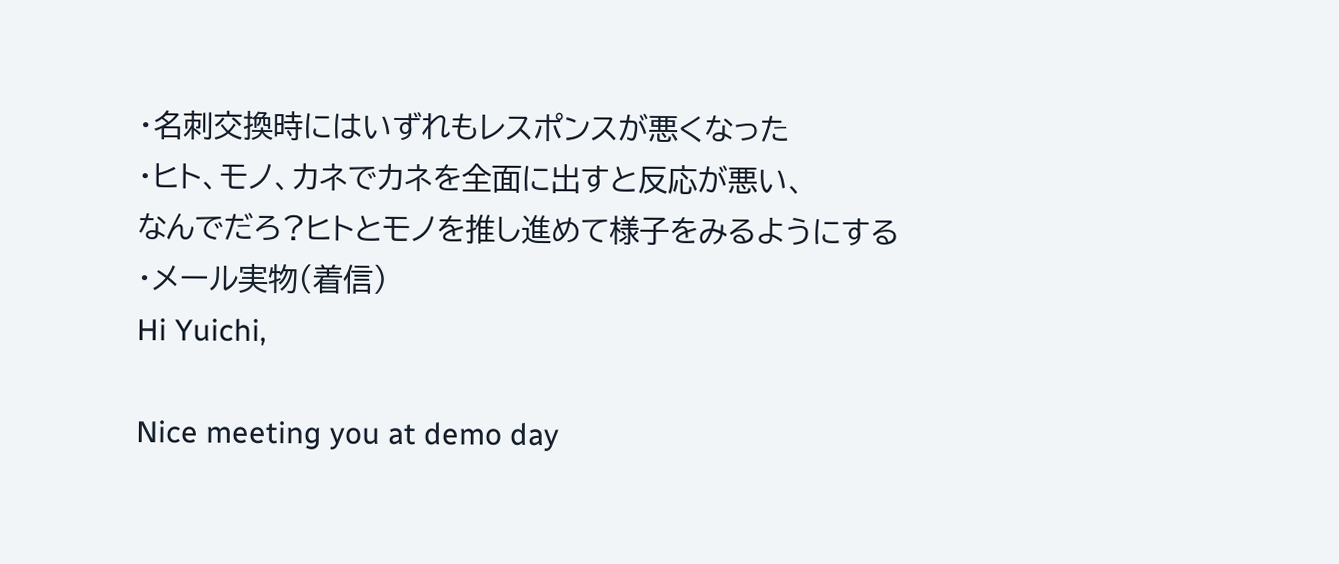・名刺交換時にはいずれもレスポンスが悪くなった
・ヒト、モノ、カネでカネを全面に出すと反応が悪い、
なんでだろ?ヒトとモノを推し進めて様子をみるようにする
・メール実物(着信)
Hi Yuichi,

Nice meeting you at demo day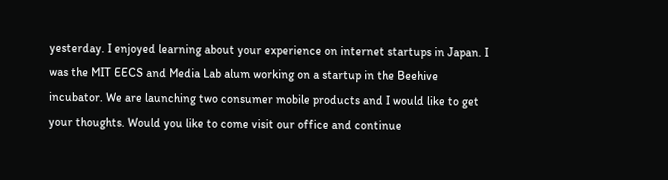yesterday. I enjoyed learning about your experience on internet startups in Japan. I was the MIT EECS and Media Lab alum working on a startup in the Beehive incubator. We are launching two consumer mobile products and I would like to get your thoughts. Would you like to come visit our office and continue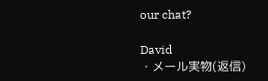our chat?

David
・メール実物(返信)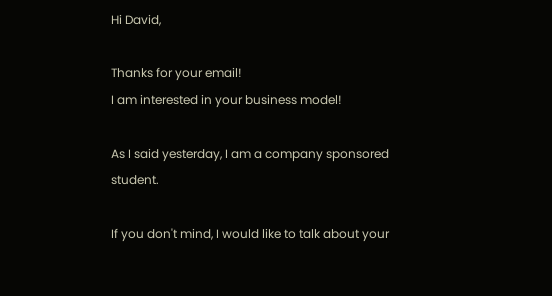Hi David,

Thanks for your email!
I am interested in your business model!

As I said yesterday, I am a company sponsored student.

If you don't mind, I would like to talk about your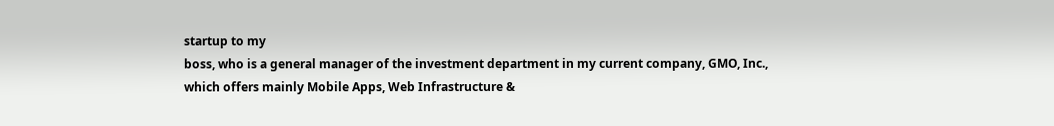startup to my
boss, who is a general manager of the investment department in my current company, GMO, Inc., which offers mainly Mobile Apps, Web Infrastructure &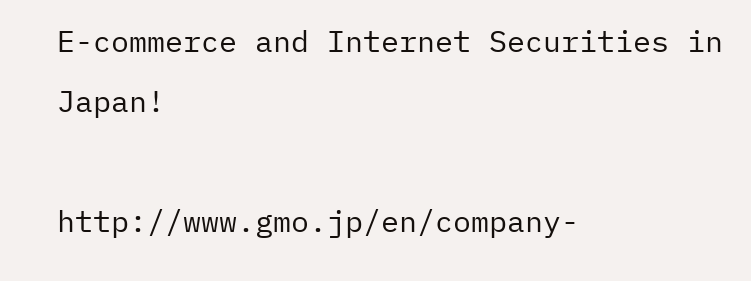E-commerce and Internet Securities in Japan!

http://www.gmo.jp/en/company-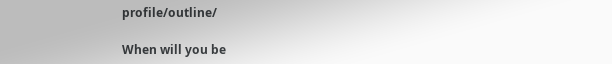profile/outline/

When will you be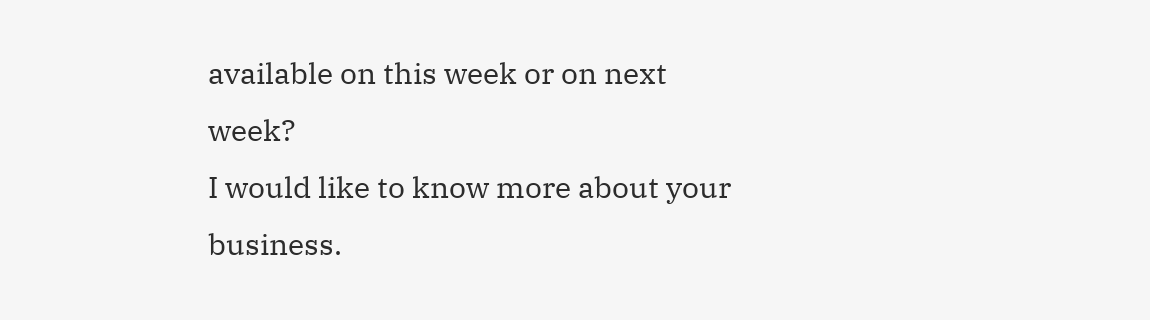available on this week or on next week?
I would like to know more about your business.